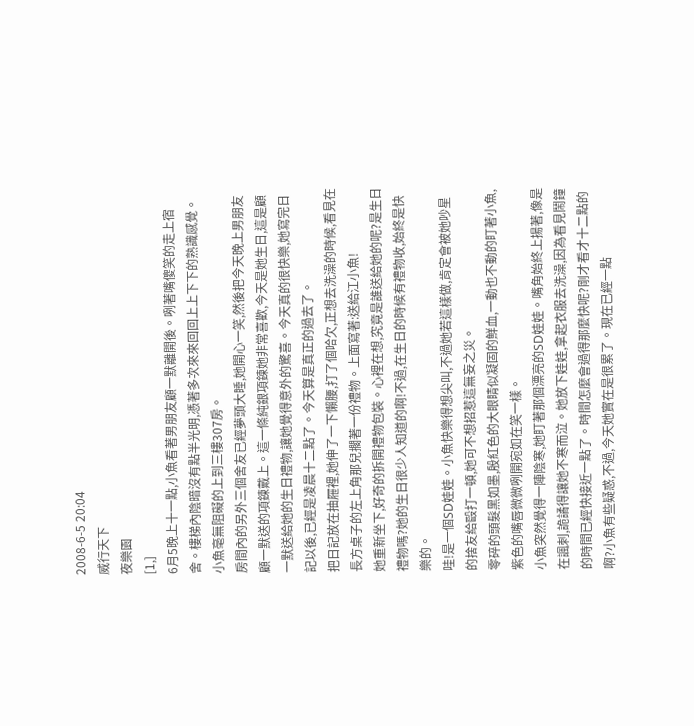2008-6-5 20:04
威行天下
夜樂園
[1,]
6月5晚上十一點,小魚看著男朋友顧一默離開後。咧著嘴傻笑的走上宿舍。樓梯內陰暗沒有點半光明,憑著多次來來回回上上下下的熟識感覺。小魚毫無阻礙的上到三樓307房。
房間內的另外三個舍友已經夢頭大睡,她開心一笑,然後把今天晚上男朋友顧一默送的項鍊戴上。這一條純銀項鍊她非常喜歡,今天是她生日,這是顧一默送給她的生日禮物,讓她覺得意外的驚喜。今天真的很快樂,她寫完日記以後,已經是凌晨十二點了。今天算是真正的過去了。
把日記放在抽屜裡,她伸了一下懶腰,打了個哈欠,正想去洗澡的時候,看見在長方桌子的左上角那兒擱著一份禮物。上面寫著:送給江小魚!
她重新坐下,好奇的拆開禮物包裝。心裡在想,究竟是誰送給她的呢?是生日禮物嗎?她的生日很少人知道的啊!不過,在生日的時候有禮物收,始終是快樂的。
哇!是一個SD娃娃。小魚快樂得想尖叫,不過她若這樣做,肯定會被她吵星的捨友給毆打一頓,她可不想招惹這無妄之災。
零碎的頭髮黑如墨,殷紅色的大眼睛似凝固的鮮血,一動也不動的盯著小魚,紫色的嘴唇微微咧開宛如在笑一樣。
小魚突然覺得一陣陰寒,她盯著那個漂亮的SD娃娃。嘴角始終上揚著,像是在諷刺,詭譎得讓她不寒而泣。她放下娃娃,拿起衣服去洗澡,因為看見鬧鐘的時間已經快接近一點了。時間怎麼會過得那麼快呢?剛才看才十二點的啊?小魚有些疑惑,不過,今天她實在是很累了。現在已經一點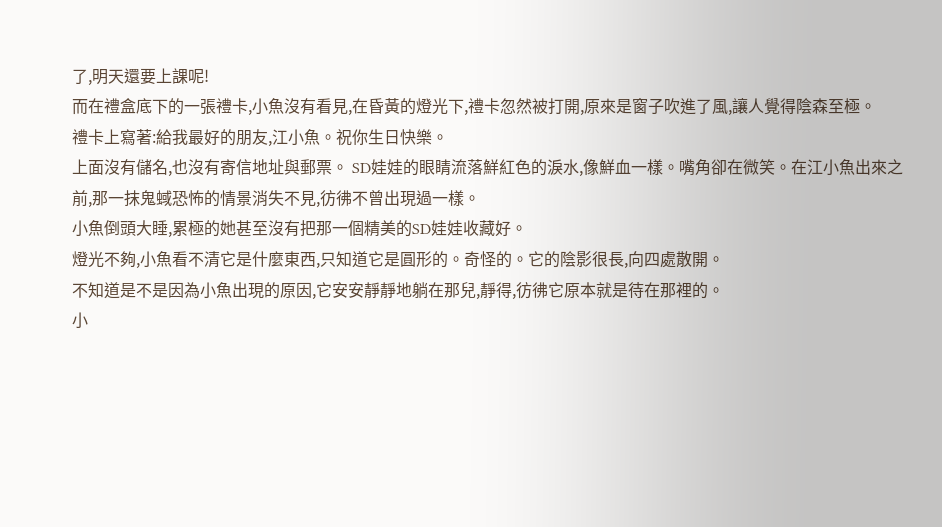了,明天還要上課呢!
而在禮盒底下的一張禮卡,小魚沒有看見,在昏黃的燈光下,禮卡忽然被打開,原來是窗子吹進了風,讓人覺得陰森至極。
禮卡上寫著:給我最好的朋友,江小魚。祝你生日快樂。
上面沒有儲名,也沒有寄信地址與郵票。 SD娃娃的眼睛流落鮮紅色的淚水,像鮮血一樣。嘴角卻在微笑。在江小魚出來之前,那一抹鬼蜮恐怖的情景消失不見,彷彿不曾出現過一樣。
小魚倒頭大睡,累極的她甚至沒有把那一個精美的SD娃娃收藏好。
燈光不夠,小魚看不清它是什麼東西,只知道它是圓形的。奇怪的。它的陰影很長,向四處散開。
不知道是不是因為小魚出現的原因,它安安靜靜地躺在那兒,靜得,彷彿它原本就是待在那裡的。
小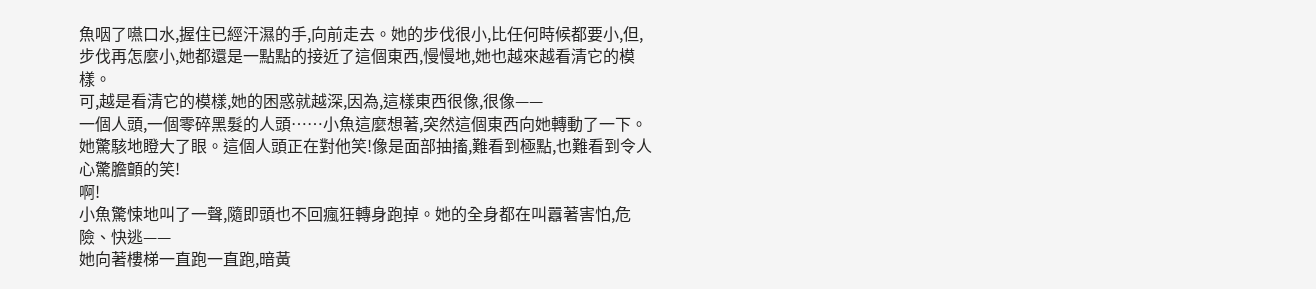魚咽了嚥口水,握住已經汗濕的手,向前走去。她的步伐很小,比任何時候都要小,但,步伐再怎麼小,她都還是一點點的接近了這個東西,慢慢地,她也越來越看清它的模樣。
可,越是看清它的模樣,她的困惑就越深,因為,這樣東西很像,很像——
一個人頭,一個零碎黑髮的人頭……小魚這麼想著,突然這個東西向她轉動了一下。
她驚駭地瞪大了眼。這個人頭正在對他笑!像是面部抽搐,難看到極點,也難看到令人心驚膽顫的笑!
啊!
小魚驚悚地叫了一聲,隨即頭也不回瘋狂轉身跑掉。她的全身都在叫囂著害怕,危險、快逃——
她向著樓梯一直跑一直跑,暗黃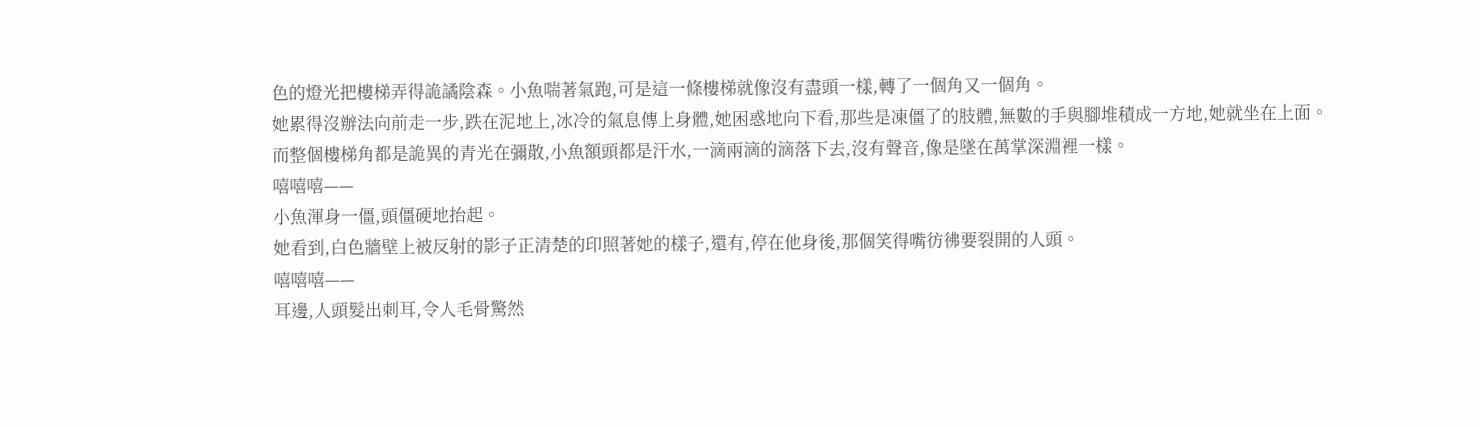色的燈光把樓梯弄得詭譎陰森。小魚喘著氣跑,可是這一條樓梯就像沒有盡頭一樣,轉了一個角又一個角。
她累得沒辦法向前走一步,跌在泥地上,冰冷的氣息傳上身體,她困惑地向下看,那些是凍僵了的肢體,無數的手與腳堆積成一方地,她就坐在上面。而整個樓梯角都是詭異的青光在彌散,小魚額頭都是汗水,一滴兩滴的滴落下去,沒有聲音,像是墜在萬掌深淵裡一樣。
嘻嘻嘻——
小魚渾身一僵,頭僵硬地抬起。
她看到,白色牆壁上被反射的影子正清楚的印照著她的樣子,還有,停在他身後,那個笑得嘴彷彿要裂開的人頭。
嘻嘻嘻——
耳邊,人頭髮出刺耳,令人毛骨驚然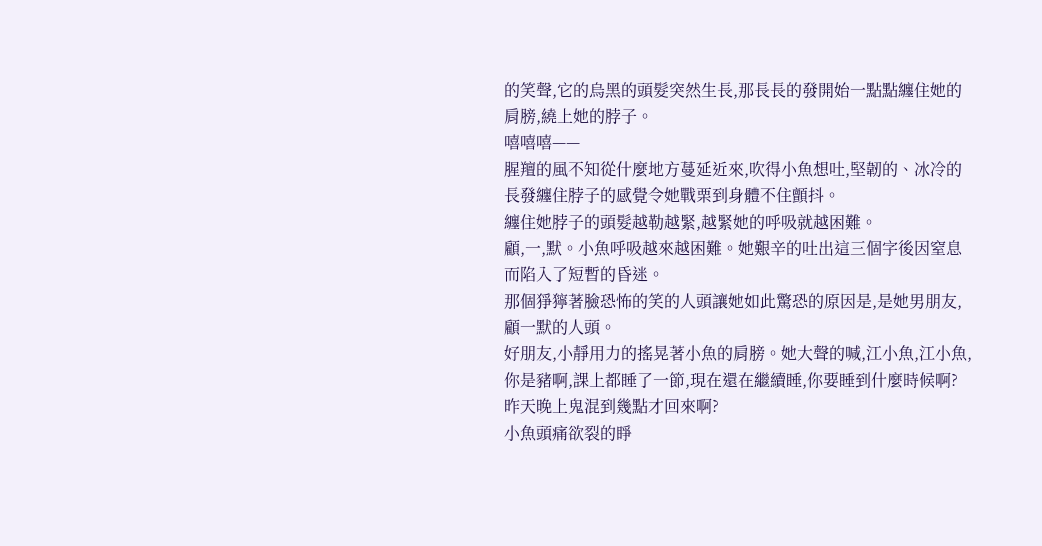的笑聲,它的烏黑的頭髮突然生長,那長長的發開始一點點纏住她的肩膀,繞上她的脖子。
嘻嘻嘻——
腥羶的風不知從什麼地方蔓延近來,吹得小魚想吐,堅韌的、冰冷的長發纏住脖子的感覺令她戰栗到身體不住顫抖。
纏住她脖子的頭髮越勒越緊,越緊她的呼吸就越困難。
顧,一,默。小魚呼吸越來越困難。她艱辛的吐出這三個字後因窒息而陷入了短暫的昏迷。
那個猙獰著臉恐怖的笑的人頭讓她如此驚恐的原因是,是她男朋友,顧一默的人頭。
好朋友,小靜用力的搖晃著小魚的肩膀。她大聲的喊,江小魚,江小魚,你是豬啊,課上都睡了一節,現在還在繼續睡,你要睡到什麼時候啊?昨天晚上鬼混到幾點才回來啊?
小魚頭痛欲裂的睜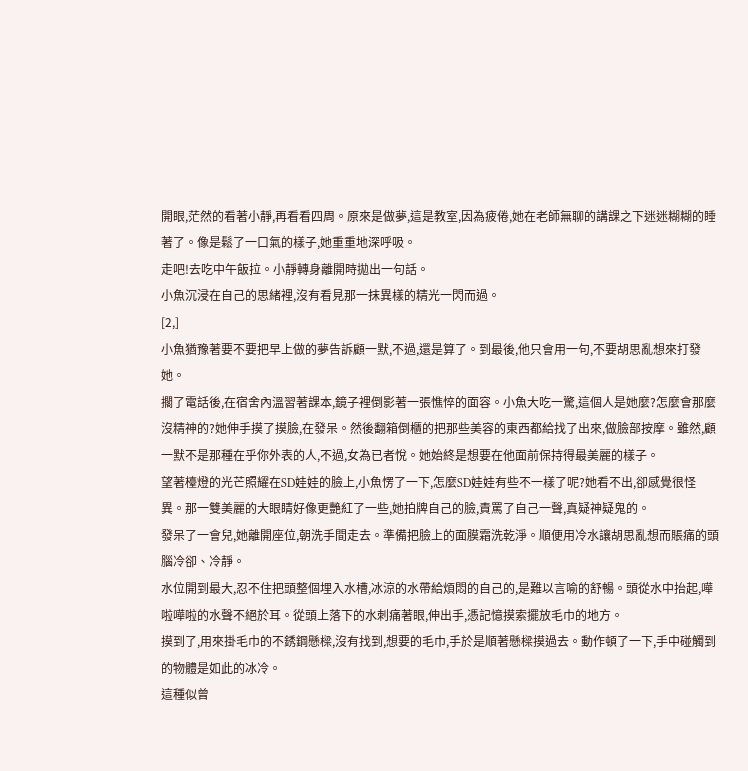開眼,茫然的看著小靜,再看看四周。原來是做夢,這是教室,因為疲倦,她在老師無聊的講課之下迷迷糊糊的睡著了。像是鬆了一口氣的樣子,她重重地深呼吸。
走吧!去吃中午飯拉。小靜轉身離開時拋出一句話。
小魚沉浸在自己的思緒裡,沒有看見那一抹異樣的精光一閃而過。
[2,]
小魚猶豫著要不要把早上做的夢告訴顧一默,不過,還是算了。到最後,他只會用一句,不要胡思亂想來打發她。
擱了電話後,在宿舍內溫習著課本,鏡子裡倒影著一張憔悴的面容。小魚大吃一驚,這個人是她麼?怎麼會那麼沒精神的?她伸手摸了摸臉,在發呆。然後翻箱倒櫃的把那些美容的東西都給找了出來,做臉部按摩。雖然,顧一默不是那種在乎你外表的人,不過,女為已者悅。她始終是想要在他面前保持得最美麗的樣子。
望著檯燈的光芒照耀在SD娃娃的臉上,小魚愣了一下,怎麼SD娃娃有些不一樣了呢?她看不出,卻感覺很怪異。那一雙美麗的大眼睛好像更艷紅了一些,她拍牌自己的臉,責罵了自己一聲,真疑神疑鬼的。
發呆了一會兒,她離開座位,朝洗手間走去。準備把臉上的面膜霜洗乾淨。順便用冷水讓胡思亂想而賬痛的頭腦冷卻、冷靜。
水位開到最大,忍不住把頭整個埋入水槽,冰涼的水帶給煩悶的自己的,是難以言喻的舒暢。頭從水中抬起,嘩啦嘩啦的水聲不絕於耳。從頭上落下的水刺痛著眼,伸出手,憑記憶摸索擺放毛巾的地方。
摸到了,用來掛毛巾的不銹鋼懸樑,沒有找到,想要的毛巾,手於是順著懸樑摸過去。動作頓了一下,手中碰觸到的物體是如此的冰冷。
這種似曾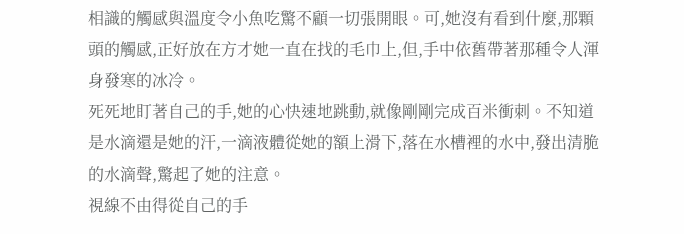相識的觸感與溫度令小魚吃驚不顧一切張開眼。可,她沒有看到什麼,那顆頭的觸感,正好放在方才她一直在找的毛巾上,但,手中依舊帶著那種令人渾身發寒的冰冷。
死死地盯著自己的手,她的心快速地跳動,就像剛剛完成百米衝刺。不知道是水滴還是她的汗,一滴液體從她的額上滑下,落在水槽裡的水中,發出清脆的水滴聲,驚起了她的注意。
視線不由得從自己的手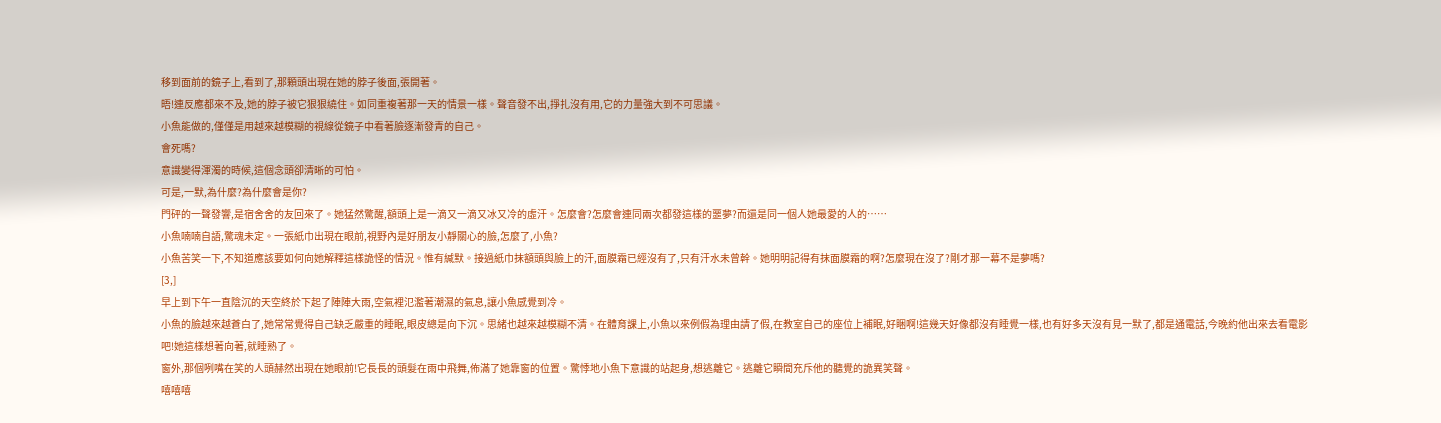移到面前的鏡子上,看到了,那顆頭出現在她的脖子後面,張開著。
晤!連反應都來不及,她的脖子被它狠狠繞住。如同重複著那一天的情景一樣。聲音發不出,掙扎沒有用,它的力量強大到不可思議。
小魚能做的,僅僅是用越來越模糊的視線從鏡子中看著臉逐漸發青的自己。
會死嗎?
意識變得渾濁的時候,這個念頭卻清晰的可怕。
可是,一默,為什麼?為什麼會是你?
門砰的一聲發響,是宿舍舍的友回來了。她猛然驚醒,額頭上是一滴又一滴又冰又冷的虛汗。怎麼會?怎麼會連同兩次都發這樣的噩夢?而還是同一個人她最愛的人的……
小魚喃喃自語,驚魂未定。一張紙巾出現在眼前,視野內是好朋友小靜關心的臉,怎麼了,小魚?
小魚苦笑一下,不知道應該要如何向她解釋這樣詭怪的情況。惟有緘默。接過紙巾抹額頭與臉上的汗,面膜霜已經沒有了,只有汗水未曾幹。她明明記得有抹面膜霜的啊?怎麼現在沒了?剛才那一幕不是夢嗎?
[3,]
早上到下午一直陰沉的天空終於下起了陣陣大雨,空氣裡氾濫著潮濕的氣息,讓小魚感覺到冷。
小魚的臉越來越蒼白了,她常常覺得自己缺乏嚴重的睡眠,眼皮總是向下沉。思緒也越來越模糊不清。在體育課上,小魚以來例假為理由請了假,在教室自己的座位上補眠,好睏啊!這幾天好像都沒有睡覺一樣,也有好多天沒有見一默了,都是通電話,今晚約他出來去看電影吧!她這樣想著向著,就睡熟了。
窗外,那個咧嘴在笑的人頭赫然出現在她眼前!它長長的頭髮在雨中飛舞,佈滿了她靠窗的位置。驚悸地小魚下意識的站起身,想逃離它。逃離它瞬間充斥他的聽覺的詭異笑聲。
嘻嘻嘻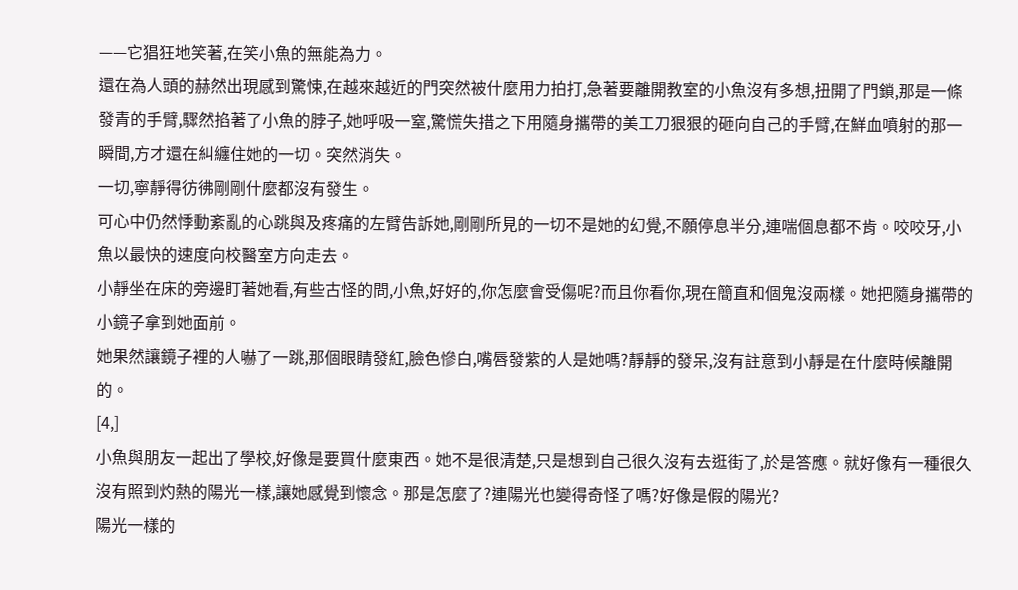——它猖狂地笑著,在笑小魚的無能為力。
還在為人頭的赫然出現感到驚悚,在越來越近的門突然被什麼用力拍打,急著要離開教室的小魚沒有多想,扭開了門鎖,那是一條發青的手臂,驟然掐著了小魚的脖子,她呼吸一窒,驚慌失措之下用隨身攜帶的美工刀狠狠的砸向自己的手臂,在鮮血噴射的那一瞬間,方才還在糾纏住她的一切。突然消失。
一切,寧靜得彷彿剛剛什麼都沒有發生。
可心中仍然悸動紊亂的心跳與及疼痛的左臂告訴她,剛剛所見的一切不是她的幻覺,不願停息半分,連喘個息都不肯。咬咬牙,小魚以最快的速度向校醫室方向走去。
小靜坐在床的旁邊盯著她看,有些古怪的問,小魚,好好的,你怎麼會受傷呢?而且你看你,現在簡直和個鬼沒兩樣。她把隨身攜帶的小鏡子拿到她面前。
她果然讓鏡子裡的人嚇了一跳,那個眼睛發紅,臉色慘白,嘴唇發紫的人是她嗎?靜靜的發呆,沒有註意到小靜是在什麼時候離開的。
[4,]
小魚與朋友一起出了學校,好像是要買什麼東西。她不是很清楚,只是想到自己很久沒有去逛街了,於是答應。就好像有一種很久沒有照到灼熱的陽光一樣,讓她感覺到懷念。那是怎麼了?連陽光也變得奇怪了嗎?好像是假的陽光?
陽光一樣的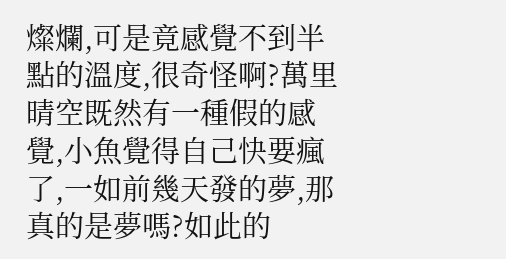燦爛,可是竟感覺不到半點的溫度,很奇怪啊?萬里晴空既然有一種假的感覺,小魚覺得自己快要瘋了,一如前幾天發的夢,那真的是夢嗎?如此的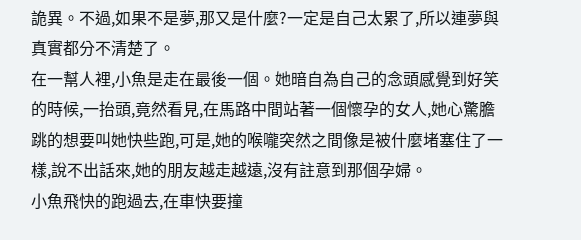詭異。不過,如果不是夢,那又是什麼?一定是自己太累了,所以連夢與真實都分不清楚了。
在一幫人裡,小魚是走在最後一個。她暗自為自己的念頭感覺到好笑的時候,一抬頭,竟然看見,在馬路中間站著一個懷孕的女人,她心驚膽跳的想要叫她快些跑,可是,她的喉嚨突然之間像是被什麼堵塞住了一樣,說不出話來,她的朋友越走越遠,沒有註意到那個孕婦。
小魚飛快的跑過去,在車快要撞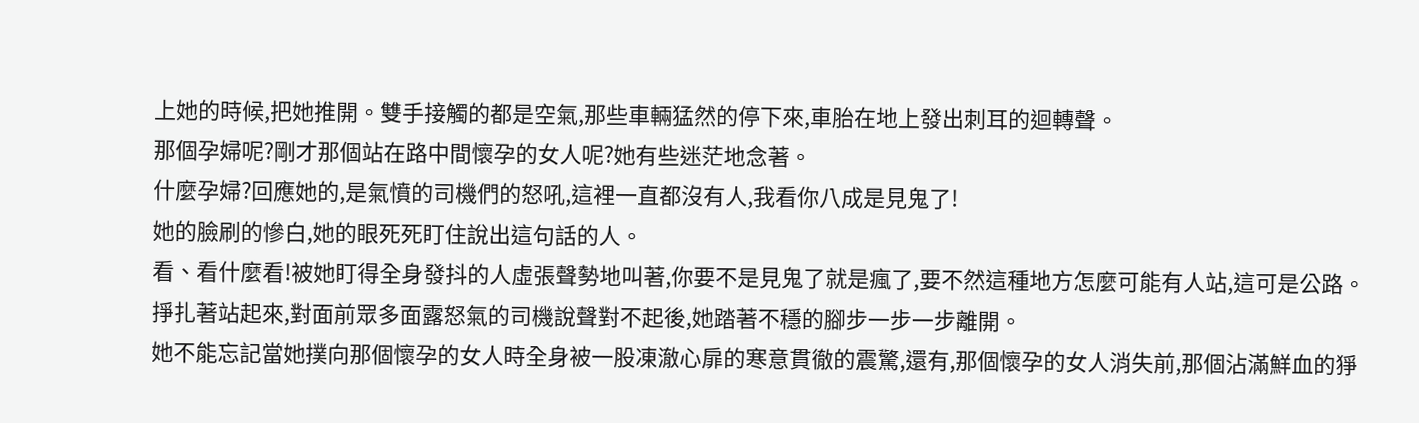上她的時候,把她推開。雙手接觸的都是空氣,那些車輛猛然的停下來,車胎在地上發出刺耳的迴轉聲。
那個孕婦呢?剛才那個站在路中間懷孕的女人呢?她有些迷茫地念著。
什麼孕婦?回應她的,是氣憤的司機們的怒吼,這裡一直都沒有人,我看你八成是見鬼了!
她的臉刷的慘白,她的眼死死盯住說出這句話的人。
看、看什麼看!被她盯得全身發抖的人虛張聲勢地叫著,你要不是見鬼了就是瘋了,要不然這種地方怎麼可能有人站,這可是公路。
掙扎著站起來,對面前眾多面露怒氣的司機說聲對不起後,她踏著不穩的腳步一步一步離開。
她不能忘記當她撲向那個懷孕的女人時全身被一股凍澈心扉的寒意貫徹的震驚,還有,那個懷孕的女人消失前,那個沾滿鮮血的猙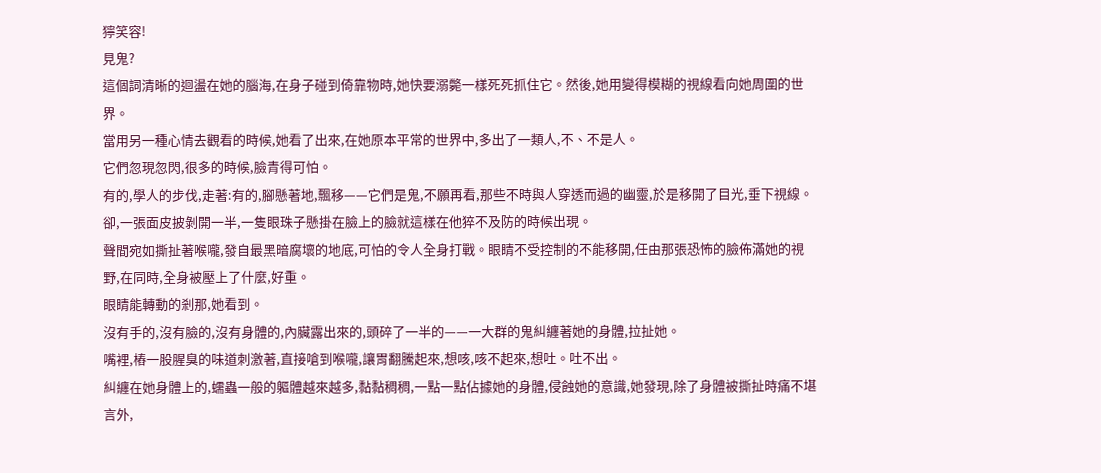獰笑容!
見鬼?
這個詞清晰的迴盪在她的腦海,在身子碰到倚靠物時,她快要溺斃一樣死死抓住它。然後,她用變得模糊的視線看向她周圍的世界。
當用另一種心情去觀看的時候,她看了出來,在她原本平常的世界中,多出了一類人,不、不是人。
它們忽現忽閃,很多的時候,臉青得可怕。
有的,學人的步伐,走著:有的,腳懸著地,飄移——它們是鬼,不願再看,那些不時與人穿透而過的幽靈,於是移開了目光,垂下視線。卻,一張面皮披剝開一半,一隻眼珠子懸掛在臉上的臉就這樣在他猝不及防的時候出現。
聲間宛如撕扯著喉嚨,發自最黑暗腐壞的地底,可怕的令人全身打戰。眼睛不受控制的不能移開,任由那張恐怖的臉佈滿她的視野,在同時,全身被壓上了什麼,好重。
眼睛能轉動的剎那,她看到。
沒有手的,沒有臉的,沒有身體的,內臟露出來的,頭碎了一半的——一大群的鬼糾纏著她的身體,拉扯她。
嘴裡,樁一股腥臭的味道刺激著,直接嗆到喉嚨,讓胃翻騰起來,想咳,咳不起來,想吐。吐不出。
糾纏在她身體上的,蠕蟲一般的軀體越來越多,黏黏稠稠,一點一點佔據她的身體,侵蝕她的意識,她發現,除了身體被撕扯時痛不堪言外,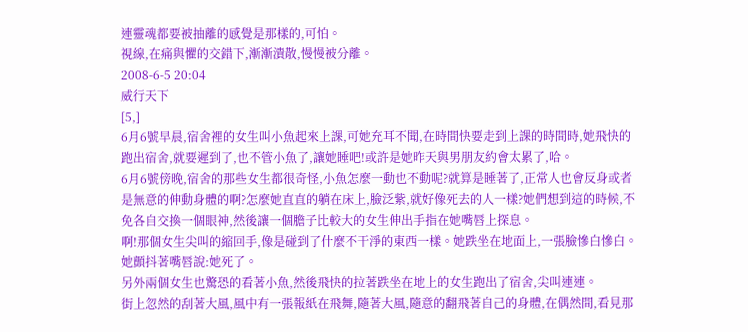連靈魂都要被抽離的感覺是那樣的,可怕。
視線,在痛與懼的交錯下,漸漸潰散,慢慢被分離。
2008-6-5 20:04
威行天下
[5,]
6月6號早晨,宿舍裡的女生叫小魚起來上課,可她充耳不聞,在時間快要走到上課的時間時,她飛快的跑出宿舍,就要遲到了,也不管小魚了,讓她睡吧!或許是她昨天與男朋友約會太累了,哈。
6月6號傍晚,宿舍的那些女生都很奇怪,小魚怎麼一動也不動呢?就算是睡著了,正常人也會反身或者是無意的伸動身體的啊?怎麼她直直的躺在床上,臉泛紫,就好像死去的人一樣?她們想到這的時候,不免各自交換一個眼神,然後讓一個膽子比較大的女生伸出手指在她嘴唇上探息。
啊!那個女生尖叫的縮回手,像是碰到了什麼不干淨的東西一樣。她跌坐在地面上,一張臉慘白慘白。她顫抖著嘴唇說:她死了。
另外兩個女生也驚恐的看著小魚,然後飛快的拉著跌坐在地上的女生跑出了宿舍,尖叫連連。
街上忽然的刮著大風,風中有一張報紙在飛舞,隨著大風,隨意的翻飛著自己的身體,在偶然間,看見那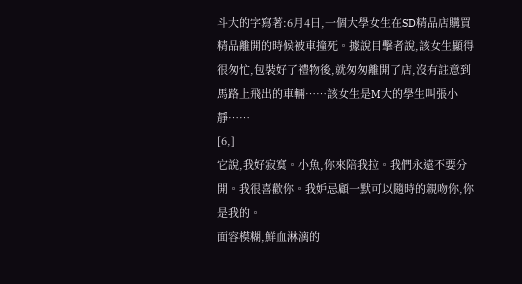斗大的字寫著:6月4日,一個大學女生在SD精品店購買精品離開的時候被車撞死。據說目擊者說,該女生顯得很匆忙,包裝好了禮物後,就匆匆離開了店,沒有註意到馬路上飛出的車輛……該女生是M大的學生叫張小靜……
[6,]
它說,我好寂寞。小魚,你來陪我拉。我們永遠不要分開。我很喜歡你。我妒忌顧一默可以隨時的親吻你,你是我的。
面容模糊,鮮血淋漓的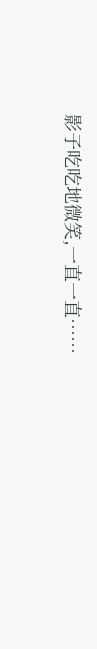影子吃吃地微笑,一直一直……